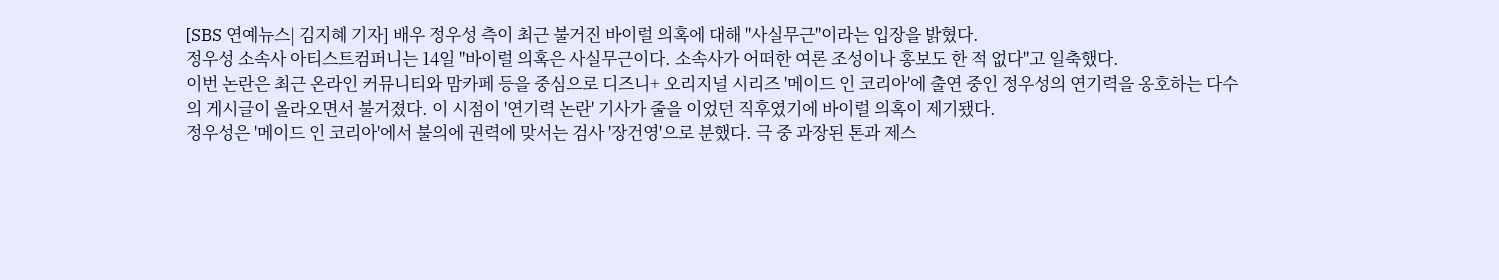[SBS 연예뉴스| 김지혜 기자] 배우 정우성 측이 최근 불거진 바이럴 의혹에 대해 "사실무근"이라는 입장을 밝혔다.
정우성 소속사 아티스트컴퍼니는 14일 "바이럴 의혹은 사실무근이다. 소속사가 어떠한 여론 조성이나 홍보도 한 적 없다"고 일축했다.
이번 논란은 최근 온라인 커뮤니티와 맘카페 등을 중심으로 디즈니+ 오리지널 시리즈 '메이드 인 코리아'에 출연 중인 정우성의 연기력을 옹호하는 다수의 게시글이 올라오면서 불거졌다. 이 시점이 '연기력 논란' 기사가 줄을 이었던 직후였기에 바이럴 의혹이 제기됐다.
정우성은 '메이드 인 코리아'에서 불의에 권력에 맞서는 검사 '장건영'으로 분했다. 극 중 과장된 톤과 제스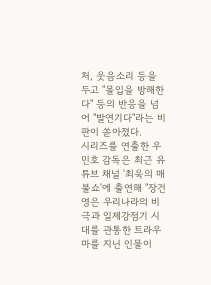처, 웃음소리 등을 두고 "몰입을 방해한다" 등의 반응을 넘어 "발연기다"라는 비판이 쏟아졌다.
시리즈를 연출한 우민호 감독은 최근 유튜브 채널 '최욱의 매불쇼'에 출연해 "장건영은 우리나라의 비극과 일제강점기 시대를 관통한 트라우마를 지닌 인물이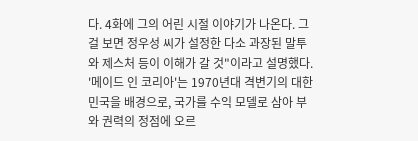다. 4화에 그의 어린 시절 이야기가 나온다. 그걸 보면 정우성 씨가 설정한 다소 과장된 말투와 제스처 등이 이해가 갈 것"이라고 설명했다.
'메이드 인 코리아'는 1970년대 격변기의 대한민국을 배경으로, 국가를 수익 모델로 삼아 부와 권력의 정점에 오르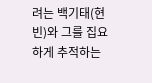려는 백기태(현빈)와 그를 집요하게 추적하는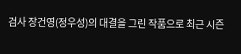검사 장건영(정우성)의 대결을 그린 작품으로 최근 시즌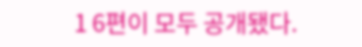1 6편이 모두 공개됐다.